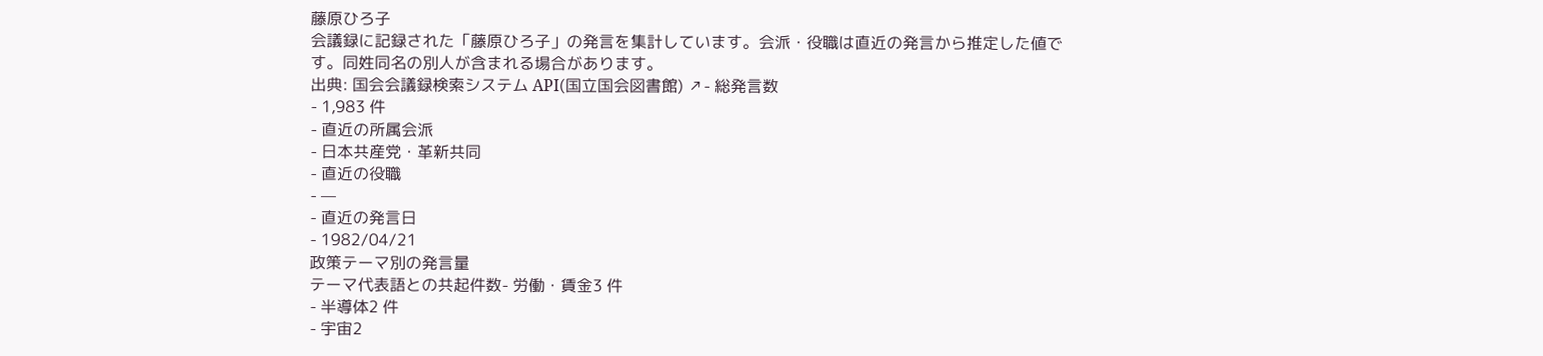藤原ひろ子
会議録に記録された「藤原ひろ子」の発言を集計しています。会派・役職は直近の発言から推定した値です。同姓同名の別人が含まれる場合があります。
出典: 国会会議録検索システム API(国立国会図書館) ↗- 総発言数
- 1,983 件
- 直近の所属会派
- 日本共産党・革新共同
- 直近の役職
- —
- 直近の発言日
- 1982/04/21
政策テーマ別の発言量
テーマ代表語との共起件数- 労働・賃金3 件
- 半導体2 件
- 宇宙2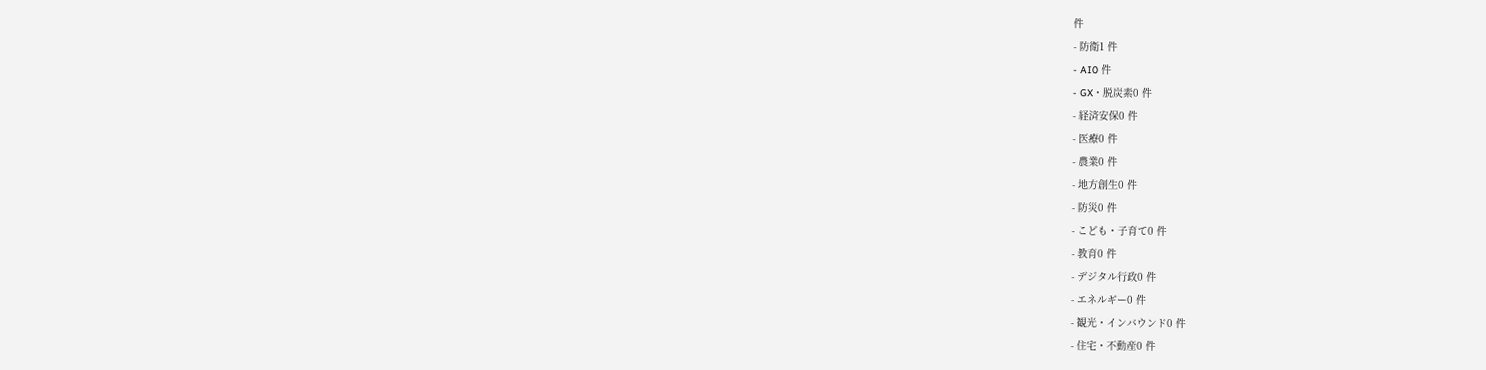件
- 防衛1 件
- AI0 件
- GX・脱炭素0 件
- 経済安保0 件
- 医療0 件
- 農業0 件
- 地方創生0 件
- 防災0 件
- こども・子育て0 件
- 教育0 件
- デジタル行政0 件
- エネルギー0 件
- 観光・インバウンド0 件
- 住宅・不動産0 件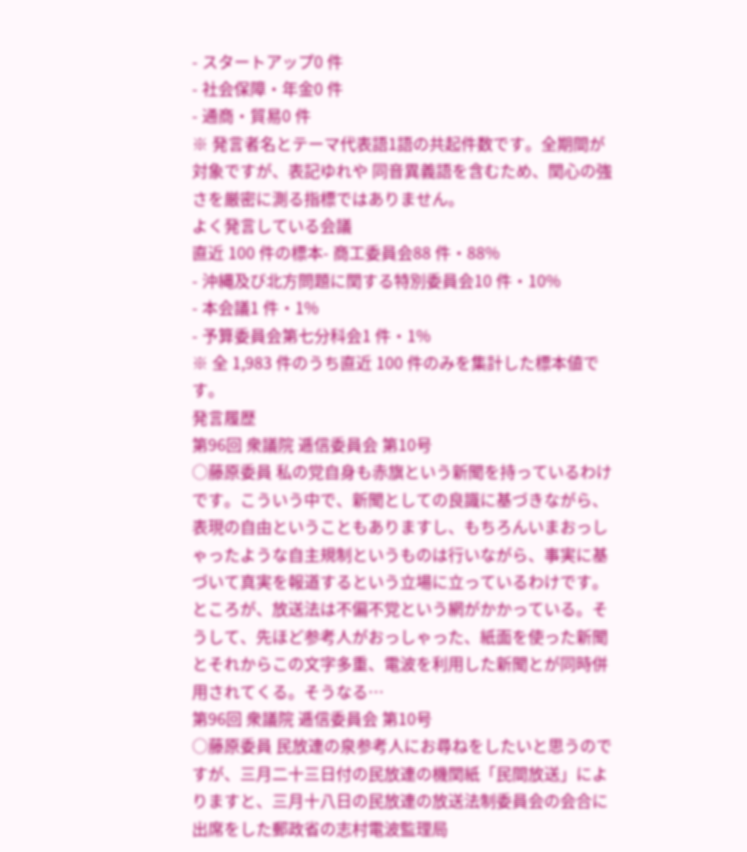- スタートアップ0 件
- 社会保障・年金0 件
- 通商・貿易0 件
※ 発言者名とテーマ代表語1語の共起件数です。全期間が対象ですが、表記ゆれや 同音異義語を含むため、関心の強さを厳密に測る指標ではありません。
よく発言している会議
直近 100 件の標本- 商工委員会88 件・88%
- 沖縄及び北方問題に関する特別委員会10 件・10%
- 本会議1 件・1%
- 予算委員会第七分科会1 件・1%
※ 全 1,983 件のうち直近 100 件のみを集計した標本値です。
発言履歴
第96回 衆議院 逓信委員会 第10号
○藤原委員 私の党自身も赤旗という新聞を持っているわけです。こういう中で、新聞としての良識に基づきながら、表現の自由ということもありますし、もちろんいまおっしゃったような自主規制というものは行いながら、事実に基づいて真実を報道するという立場に立っているわけです。ところが、放送法は不偏不党という網がかかっている。そうして、先ほど参考人がおっしゃった、紙面を使った新聞とそれからこの文字多重、電波を利用した新聞とが同時併用されてくる。そうなる…
第96回 衆議院 逓信委員会 第10号
○藤原委員 民放連の泉参考人にお尋ねをしたいと思うのですが、三月二十三日付の民放連の機関紙「民間放送」によりますと、三月十八日の民放連の放送法制委員会の会合に出席をした郵政省の志村電波監理局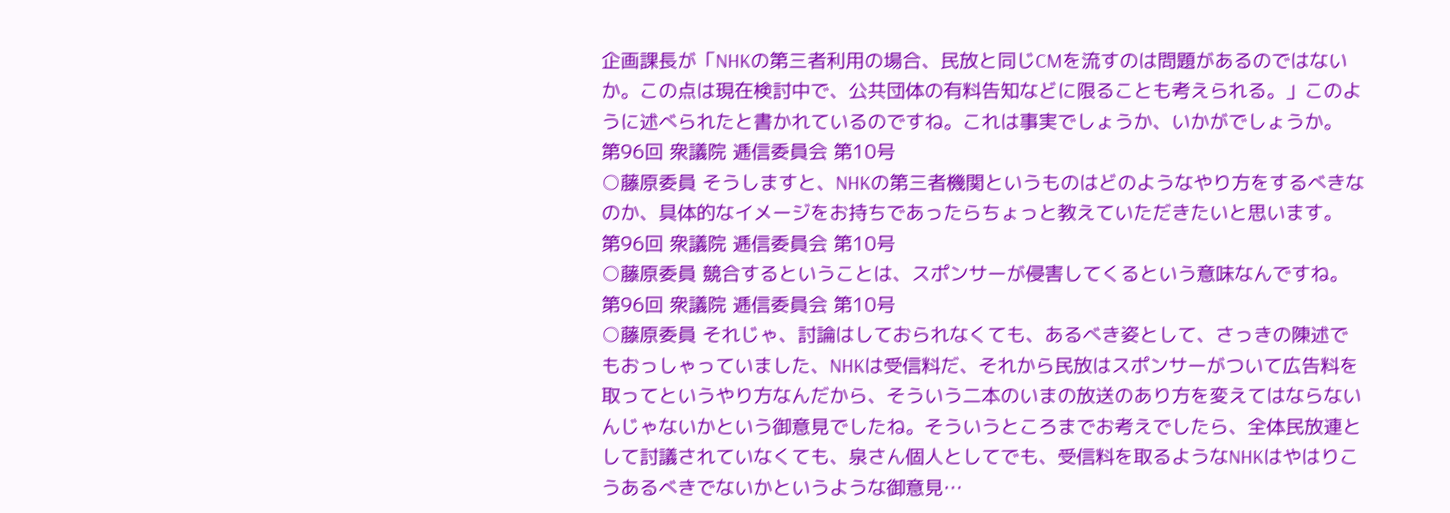企画課長が「NHKの第三者利用の場合、民放と同じCMを流すのは問題があるのではないか。この点は現在検討中で、公共団体の有料告知などに限ることも考えられる。」このように述べられたと書かれているのですね。これは事実でしょうか、いかがでしょうか。
第96回 衆議院 逓信委員会 第10号
○藤原委員 そうしますと、NHKの第三者機関というものはどのようなやり方をするべきなのか、具体的なイメージをお持ちであったらちょっと教えていただきたいと思います。
第96回 衆議院 逓信委員会 第10号
○藤原委員 競合するということは、スポンサーが侵害してくるという意味なんですね。
第96回 衆議院 逓信委員会 第10号
○藤原委員 それじゃ、討論はしておられなくても、あるべき姿として、さっきの陳述でもおっしゃっていました、NHKは受信料だ、それから民放はスポンサーがついて広告料を取ってというやり方なんだから、そういう二本のいまの放送のあり方を変えてはならないんじゃないかという御意見でしたね。そういうところまでお考えでしたら、全体民放連として討議されていなくても、泉さん個人としてでも、受信料を取るようなNHKはやはりこうあるべきでないかというような御意見…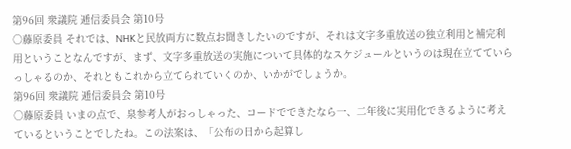第96回 衆議院 逓信委員会 第10号
○藤原委員 それでは、NHKと民放両方に数点お聞きしたいのですが、それは文字多重放送の独立利用と補完利用ということなんですが、まず、文字多重放送の実施について具体的なスケジュールというのは現在立てていらっしゃるのか、それともこれから立てられていくのか、いかがでしょうか。
第96回 衆議院 逓信委員会 第10号
○藤原委員 いまの点で、泉参考人がおっしゃった、コードでできたなら一、二年後に実用化できるように考えているということでしたね。この法案は、「公布の日から起算し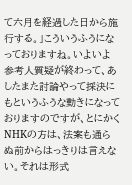て六月を経過した日から施行する。」こういうふうになっておりますね。いよいよ参考人質疑が終わって、あしたまた討論やって採決にもというふうな動きになっておりますのですが、とにかくNHKの方は、法案も通らぬ前からはっきりは言えない。それは形式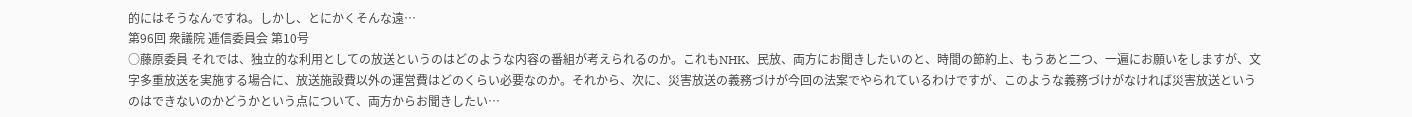的にはそうなんですね。しかし、とにかくそんな遠…
第96回 衆議院 逓信委員会 第10号
○藤原委員 それでは、独立的な利用としての放送というのはどのような内容の番組が考えられるのか。これもNHK、民放、両方にお聞きしたいのと、時間の節約上、もうあと二つ、一遍にお願いをしますが、文字多重放送を実施する場合に、放送施設費以外の運営費はどのくらい必要なのか。それから、次に、災害放送の義務づけが今回の法案でやられているわけですが、このような義務づけがなければ災害放送というのはできないのかどうかという点について、両方からお聞きしたい…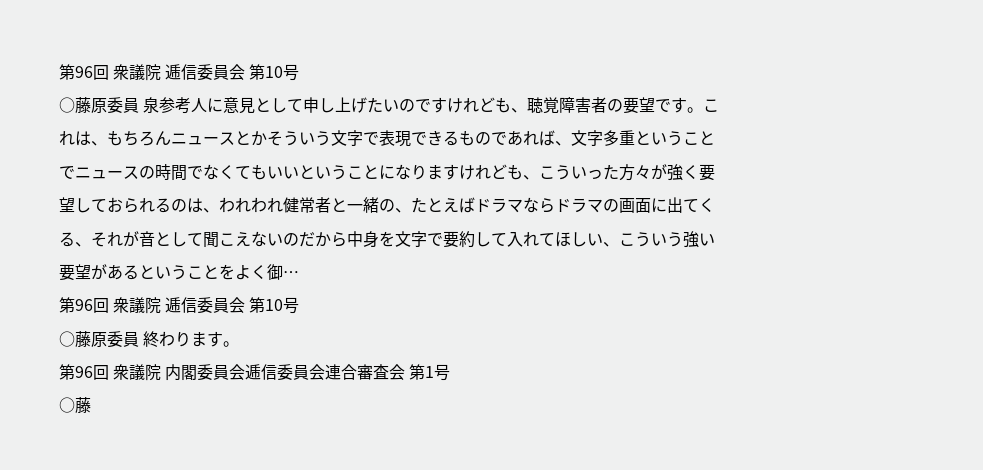第96回 衆議院 逓信委員会 第10号
○藤原委員 泉参考人に意見として申し上げたいのですけれども、聴覚障害者の要望です。これは、もちろんニュースとかそういう文字で表現できるものであれば、文字多重ということでニュースの時間でなくてもいいということになりますけれども、こういった方々が強く要望しておられるのは、われわれ健常者と一緒の、たとえばドラマならドラマの画面に出てくる、それが音として聞こえないのだから中身を文字で要約して入れてほしい、こういう強い要望があるということをよく御…
第96回 衆議院 逓信委員会 第10号
○藤原委員 終わります。
第96回 衆議院 内閣委員会逓信委員会連合審査会 第1号
○藤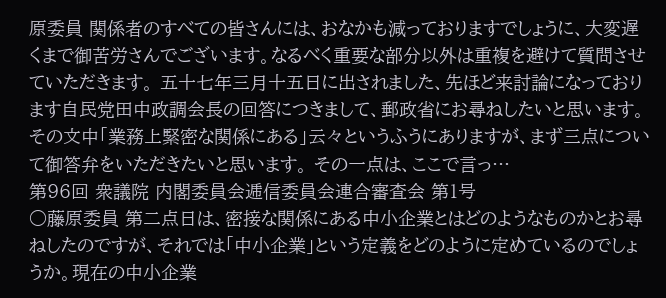原委員 関係者のすべての皆さんには、おなかも減っておりますでしょうに、大変遅くまで御苦労さんでございます。なるべく重要な部分以外は重複を避けて質問させていただきます。 五十七年三月十五日に出されました、先ほど来討論になっております自民党田中政調会長の回答につきまして、郵政省にお尋ねしたいと思います。 その文中「業務上緊密な関係にある」云々というふうにありますが、まず三点について御答弁をいただきたいと思います。 その一点は、ここで言っ…
第96回 衆議院 内閣委員会逓信委員会連合審査会 第1号
○藤原委員 第二点日は、密接な関係にある中小企業とはどのようなものかとお尋ねしたのですが、それでは「中小企業」という定義をどのように定めているのでしょうか。現在の中小企業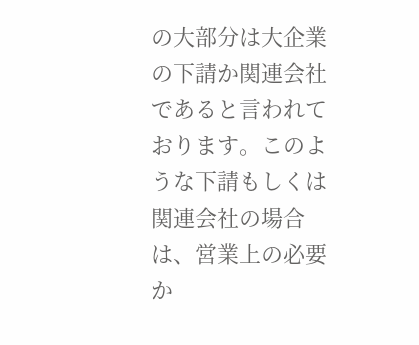の大部分は大企業の下請か関連会社であると言われております。このような下請もしくは関連会社の場合は、営業上の必要か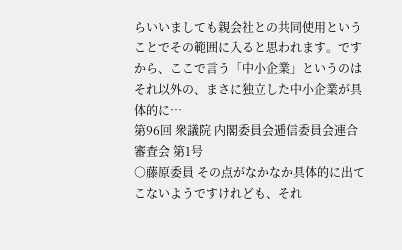らいいましても親会社との共同使用ということでその範囲に入ると思われます。ですから、ここで言う「中小企業」というのはそれ以外の、まさに独立した中小企業が具体的に…
第96回 衆議院 内閣委員会逓信委員会連合審査会 第1号
○藤原委員 その点がなかなか具体的に出てこないようですけれども、それ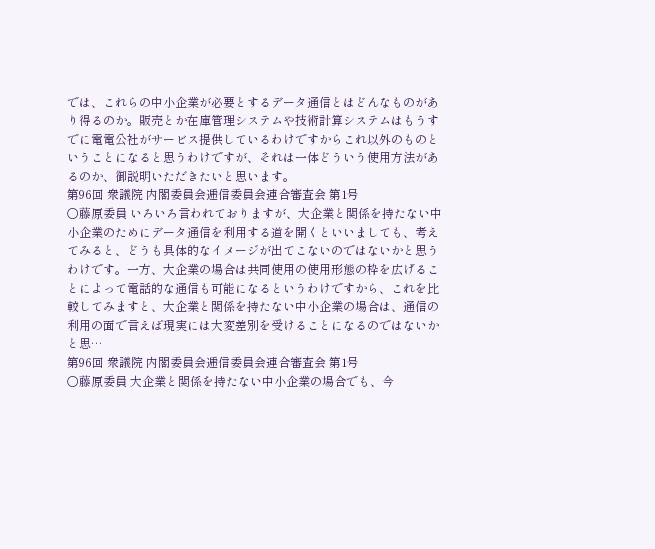では、これらの中小企業が必要とするデータ通信とはどんなものがあり得るのか。販売とか在庫管理システムや技術計算システムはもうすでに電電公社がサービス提供しているわけですからこれ以外のものということになると思うわけですが、それは一体どういう使用方法があるのか、御説明いただきたいと思います。
第96回 衆議院 内閣委員会逓信委員会連合審査会 第1号
○藤原委員 いろいろ言われておりますが、大企業と関係を持たない中小企業のためにデータ通信を利用する道を開くといいましても、考えてみると、どうも具体的なイメージが出てこないのではないかと思うわけです。一方、大企業の場合は共同使用の使用形態の枠を広げることによって電話的な通信も可能になるというわけですから、これを比較してみますと、大企業と関係を持たない中小企業の場合は、通信の利用の面で言えば現実には大変差別を受けることになるのではないかと思…
第96回 衆議院 内閣委員会逓信委員会連合審査会 第1号
○藤原委員 大企業と関係を持たない中小企業の場合でも、今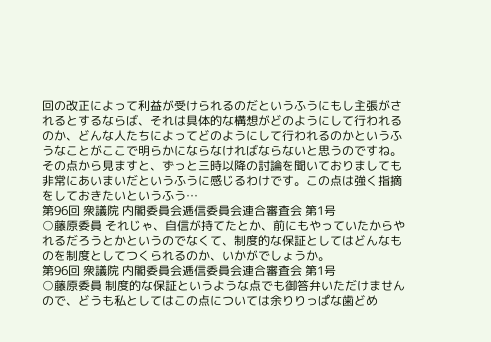回の改正によって利益が受けられるのだというふうにもし主張がされるとするならば、それは具体的な構想がどのようにして行われるのか、どんな人たちによってどのようにして行われるのかというふうなことがここで明らかにならなければならないと思うのですね。その点から見ますと、ずっと三時以降の討論を聞いておりましても非常にあいまいだというふうに感じるわけです。この点は強く指摘をしておきたいというふう…
第96回 衆議院 内閣委員会逓信委員会連合審査会 第1号
○藤原委員 それじゃ、自信が持てたとか、前にもやっていたからやれるだろうとかというのでなくて、制度的な保証としてはどんなものを制度としてつくられるのか、いかがでしょうか。
第96回 衆議院 内閣委員会逓信委員会連合審査会 第1号
○藤原委員 制度的な保証というような点でも御答弁いただけませんので、どうも私としてはこの点については余りりっぱな歯どめ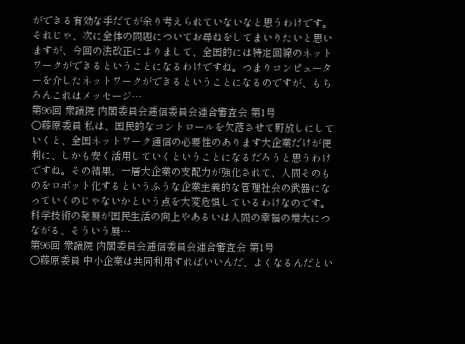ができる有効な手だてが余り考えられていないなと思うわけです。 それじゃ、次に全体の問題についてお尋ねをしてまいりたいと思いますが、今回の法改正によりまして、全国的には特定回線のネットワークができるということになるわけですね。つまりコンピューターを介したネットワークができるということになるのですが、もちろんこれはメッセージ…
第96回 衆議院 内閣委員会逓信委員会連合審査会 第1号
○藤原委員 私は、国民的なコントロールを欠落させて野放しにしていくと、全国ネットワーク通信の必要性のあります大企業だけが便利に、しかも安く活用していくということになるだろうと思うわけですね。その結果、一層大企業の支配力が強化されて、人間そのものをロボット化するというふうな企業主義的な管理社会の武器になっていくのじゃないかという点を大変危惧しているわけなのです。科学技術の発展が国民生活の向上やあるいは人間の幸福の増大につながる、そういう展…
第96回 衆議院 内閣委員会逓信委員会連合審査会 第1号
○藤原委員 中小企業は共同利用すればいいんだ、よくなるんだとい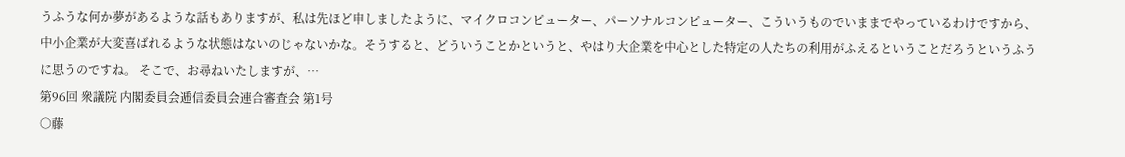うふうな何か夢があるような話もありますが、私は先ほど申しましたように、マイクロコンピューター、パーソナルコンピューター、こういうものでいままでやっているわけですから、中小企業が大変喜ばれるような状態はないのじゃないかな。そうすると、どういうことかというと、やはり大企業を中心とした特定の人たちの利用がふえるということだろうというふうに思うのですね。 そこで、お尋ねいたしますが、…
第96回 衆議院 内閣委員会逓信委員会連合審査会 第1号
○藤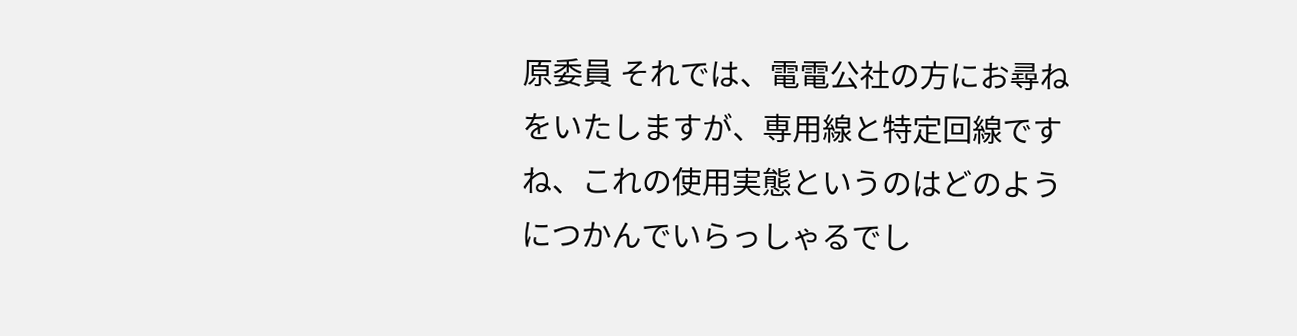原委員 それでは、電電公社の方にお尋ねをいたしますが、専用線と特定回線ですね、これの使用実態というのはどのようにつかんでいらっしゃるでし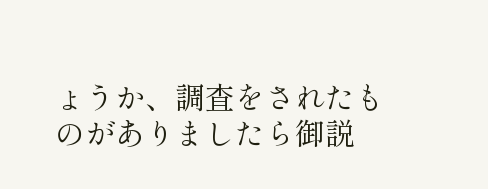ょうか、調査をされたものがありましたら御説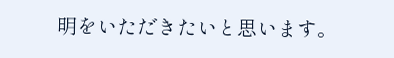明をいただきたいと思います。